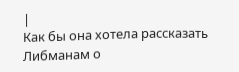|
Как бы она хотела рассказать Либманам о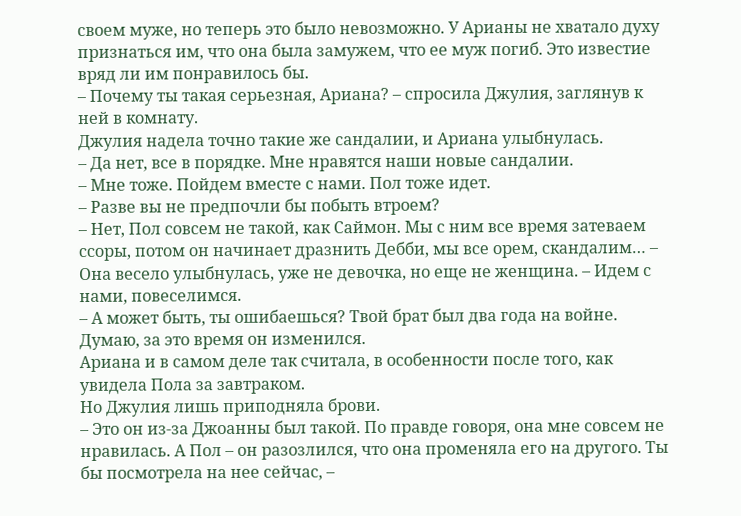своем муже, но теперь это было невозможно. У Арианы не хватало духу признаться им, что она была замужем, что ее муж погиб. Это известие вряд ли им понравилось бы.
– Почему ты такая серьезная, Ариана? – спросила Джулия, заглянув к ней в комнату.
Джулия надела точно такие же сандалии, и Ариана улыбнулась.
– Да нет, все в порядке. Мне нравятся наши новые сандалии.
– Мне тоже. Пойдем вместе с нами. Пол тоже идет.
– Разве вы не предпочли бы побыть втроем?
– Нет, Пол совсем не такой, как Саймон. Мы с ним все время затеваем ссоры, потом он начинает дразнить Дебби, мы все орем, скандалим… – Она весело улыбнулась, уже не девочка, но еще не женщина. – Идем с нами, повеселимся.
– А может быть, ты ошибаешься? Твой брат был два года на войне. Думаю, за это время он изменился.
Ариана и в самом деле так считала, в особенности после того, как увидела Пола за завтраком.
Но Джулия лишь приподняла брови.
– Это он из‑за Джоанны был такой. По правде говоря, она мне совсем не нравилась. А Пол – он разозлился, что она променяла его на другого. Ты бы посмотрела на нее сейчас, –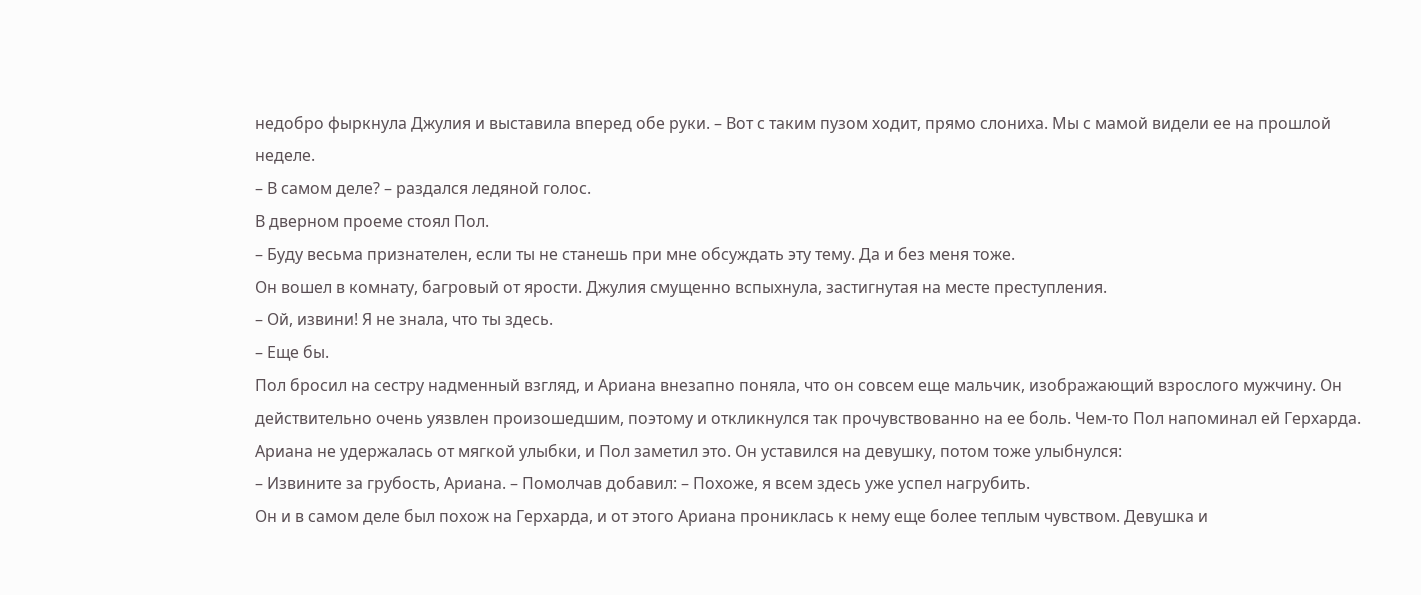недобро фыркнула Джулия и выставила вперед обе руки. – Вот с таким пузом ходит, прямо слониха. Мы с мамой видели ее на прошлой неделе.
– В самом деле? – раздался ледяной голос.
В дверном проеме стоял Пол.
– Буду весьма признателен, если ты не станешь при мне обсуждать эту тему. Да и без меня тоже.
Он вошел в комнату, багровый от ярости. Джулия смущенно вспыхнула, застигнутая на месте преступления.
– Ой, извини! Я не знала, что ты здесь.
– Еще бы.
Пол бросил на сестру надменный взгляд, и Ариана внезапно поняла, что он совсем еще мальчик, изображающий взрослого мужчину. Он действительно очень уязвлен произошедшим, поэтому и откликнулся так прочувствованно на ее боль. Чем‑то Пол напоминал ей Герхарда. Ариана не удержалась от мягкой улыбки, и Пол заметил это. Он уставился на девушку, потом тоже улыбнулся:
– Извините за грубость, Ариана. – Помолчав добавил: – Похоже, я всем здесь уже успел нагрубить.
Он и в самом деле был похож на Герхарда, и от этого Ариана прониклась к нему еще более теплым чувством. Девушка и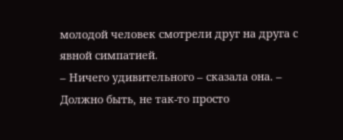молодой человек смотрели друг на друга с явной симпатией.
– Ничего удивительного – сказала она. – Должно быть, не так‑то просто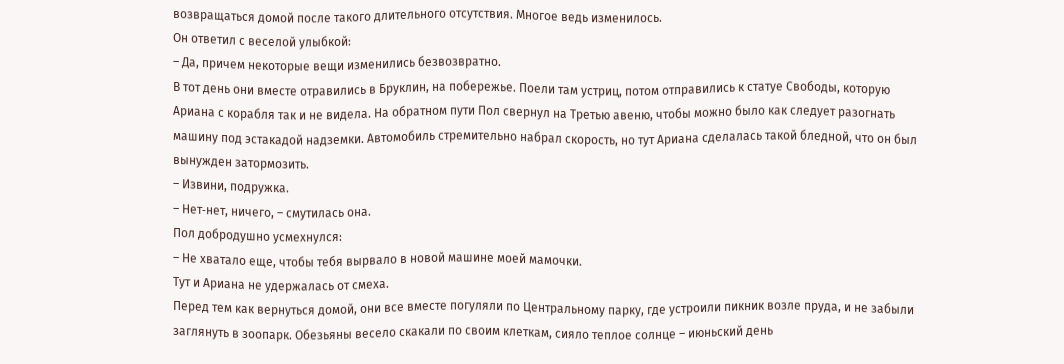возвращаться домой после такого длительного отсутствия. Многое ведь изменилось.
Он ответил с веселой улыбкой:
– Да, причем некоторые вещи изменились безвозвратно.
В тот день они вместе отравились в Бруклин, на побережье. Поели там устриц, потом отправились к статуе Свободы, которую Ариана с корабля так и не видела. На обратном пути Пол свернул на Третью авеню, чтобы можно было как следует разогнать машину под эстакадой надземки. Автомобиль стремительно набрал скорость, но тут Ариана сделалась такой бледной, что он был вынужден затормозить.
– Извини, подружка.
– Нет‑нет, ничего, – смутилась она.
Пол добродушно усмехнулся:
– Не хватало еще, чтобы тебя вырвало в новой машине моей мамочки.
Тут и Ариана не удержалась от смеха.
Перед тем как вернуться домой, они все вместе погуляли по Центральному парку, где устроили пикник возле пруда, и не забыли заглянуть в зоопарк. Обезьяны весело скакали по своим клеткам, сияло теплое солнце – июньский день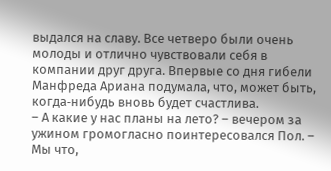выдался на славу. Все четверо были очень молоды и отлично чувствовали себя в компании друг друга. Впервые со дня гибели Манфреда Ариана подумала, что, может быть, когда‑нибудь вновь будет счастлива.
– А какие у нас планы на лето? – вечером за ужином громогласно поинтересовался Пол. – Мы что,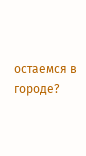остаемся в городе?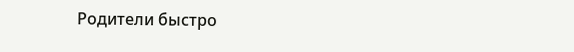Родители быстро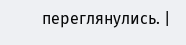переглянулись. |